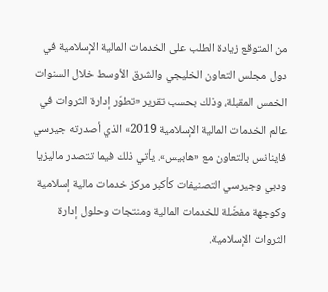من المتوقع زيادة الطلب على الخدمات المالية الإسلامية في دول مجلس التعاون الخليجي والشرق الأوسط خلال السنوات الخمس المقبلة، وذلك بحسب تقرير «تطوّر إدارة الثروات في عالم الخدمات المالية الإسلامية 2019» الذي أصدرته جيرسي فاينانس بالتعاون مع «هابيس». يأتي ذلك فيما تتصدر ماليزيا ودبي وجيرسي التصنيفات كأكبر مركز خدمات مالية إسلامية وكوجهة مفضّلة للخدمات المالية ومنتجات وحلول إدارة الثروات الإسلامية.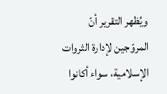ويُظهر التقرير أنّ المروّجين لإدارة الثروات الإسلامية، سواء أكانوا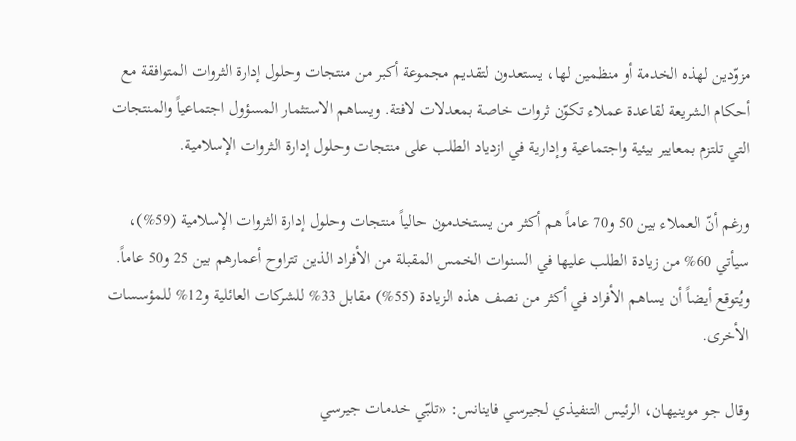مزوّدين لهذه الخدمة أو منظمين لها، يستعدون لتقديم مجموعة أكبر من منتجات وحلول إدارة الثروات المتوافقة مع أحكام الشريعة لقاعدة عملاء تكوّن ثروات خاصة بمعدلات لافتة. ويساهم الاستثمار المسؤول اجتماعياً والمنتجات التي تلتزم بمعايير بيئية واجتماعية وإدارية في ازدياد الطلب على منتجات وحلول إدارة الثروات الإسلامية.

ورغم أنّ العملاء بين 50 و70 عاماً هم أكثر من يستخدمون حالياً منتجات وحلول إدارة الثروات الإسلامية (59%)، سيأتي 60% من زيادة الطلب عليها في السنوات الخمس المقبلة من الأفراد الذين تتراوح أعمارهم بين 25 و50 عاماً. ويُتوقع أيضاً أن يساهم الأفراد في أكثر من نصف هذه الزيادة (55%) مقابل 33% للشركات العائلية و12% للمؤسسات الأخرى.

وقال جو موينيهان، الرئيس التنفيذي لجيرسي فاينانس: «تلبّي خدمات جيرسي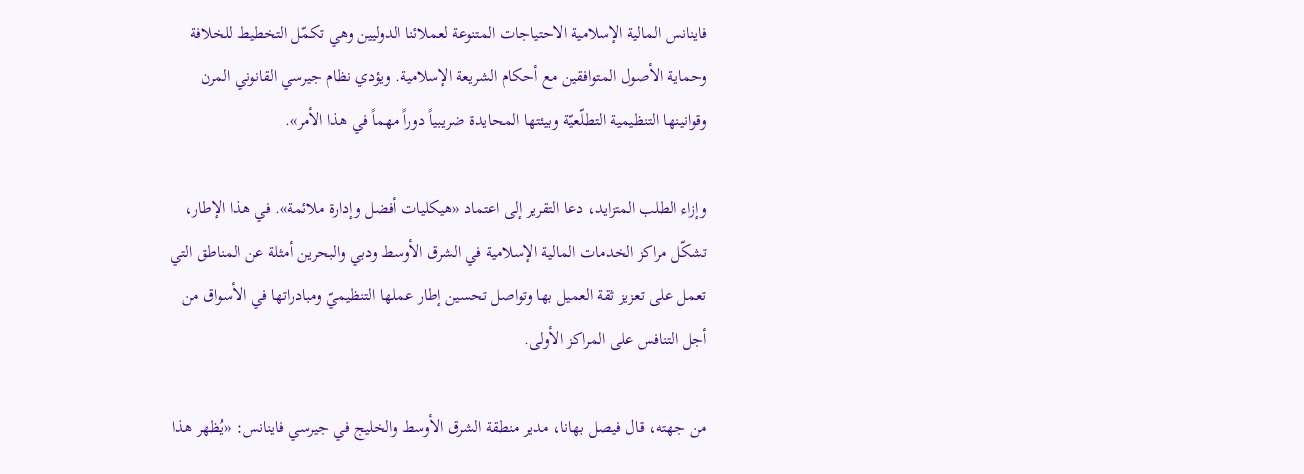فاينانس المالية الإسلامية الاحتياجات المتنوعة لعملائنا الدوليين وهي تكمّل التخطيط للخلافة وحماية الأصول المتوافقين مع أحكام الشريعة الإسلامية. ويؤدي نظام جيرسي القانوني المرن وقوانينها التنظيمية التطلّعيّة وبيئتها المحايدة ضريبياً دوراً مهماً في هذا الأمر».

وإزاء الطلب المتزايد، دعا التقرير إلى اعتماد «هيكليات أفضل وإدارة ملائمة». في هذا الإطار، تشكّل مراكز الخدمات المالية الإسلامية في الشرق الأوسط ودبي والبحرين أمثلة عن المناطق التي تعمل على تعزيز ثقة العميل بها وتواصل تحسين إطار عملها التنظيميّ ومبادراتها في الأسواق من أجل التنافس على المراكز الأولى.

من جهته، قال فيصل بهانا، مدير منطقة الشرق الأوسط والخليج في جيرسي فاينانس: «يُظهر هذا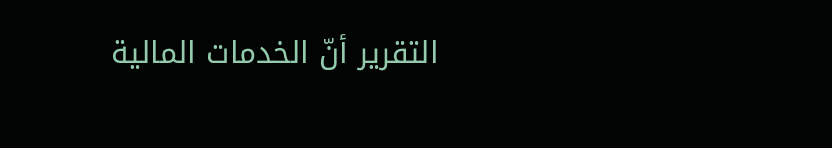التقرير أنّ الخدمات المالية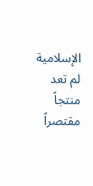الإسلامية لم تعد منتجاً مقتصراً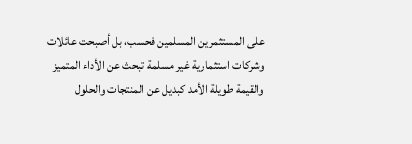على المستثمرين المسلمين فحسب، بل أصبحت عائلات وشركات استثمارية غير مسلمة تبحث عن الأداء المتميز والقيمة طويلة الأمد كبديل عن المنتجات والحلول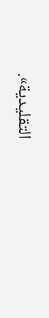التقليدية».